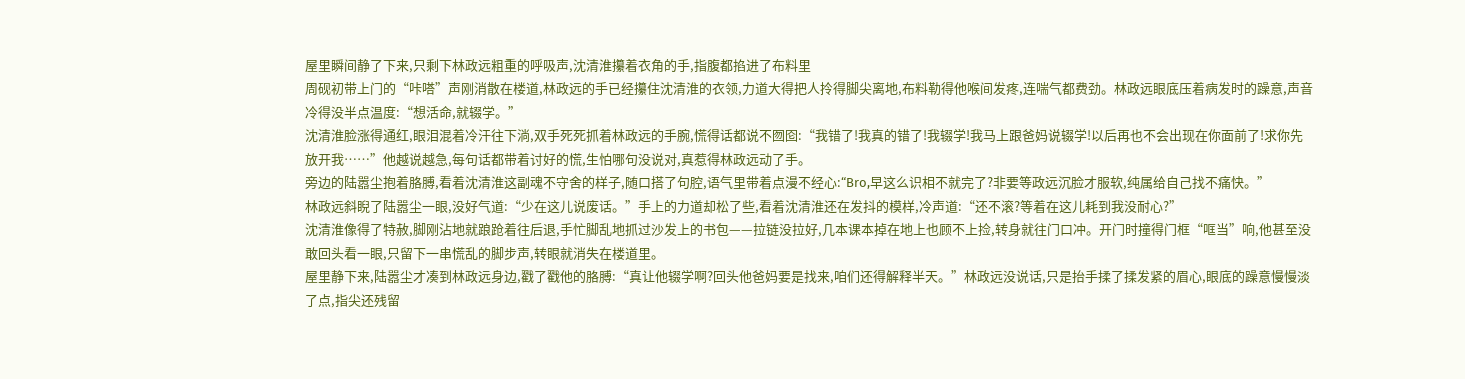屋里瞬间静了下来,只剩下林政远粗重的呼吸声,沈清淮攥着衣角的手,指腹都掐进了布料里
周砚初带上门的“咔嗒”声刚消散在楼道,林政远的手已经攥住沈清淮的衣领,力道大得把人拎得脚尖离地,布料勒得他喉间发疼,连喘气都费劲。林政远眼底压着病发时的躁意,声音冷得没半点温度:“想活命,就辍学。”
沈清淮脸涨得通红,眼泪混着冷汗往下淌,双手死死抓着林政远的手腕,慌得话都说不囫囵:“我错了!我真的错了!我辍学!我马上跟爸妈说辍学!以后再也不会出现在你面前了!求你先放开我……”他越说越急,每句话都带着讨好的慌,生怕哪句没说对,真惹得林政远动了手。
旁边的陆嚣尘抱着胳膊,看着沈清淮这副魂不守舍的样子,随口搭了句腔,语气里带着点漫不经心:“Bro,早这么识相不就完了?非要等政远沉脸才服软,纯属给自己找不痛快。”
林政远斜睨了陆嚣尘一眼,没好气道:“少在这儿说废话。”手上的力道却松了些,看着沈清淮还在发抖的模样,冷声道:“还不滚?等着在这儿耗到我没耐心?”
沈清淮像得了特赦,脚刚沾地就踉跄着往后退,手忙脚乱地抓过沙发上的书包——拉链没拉好,几本课本掉在地上也顾不上捡,转身就往门口冲。开门时撞得门框“哐当”响,他甚至没敢回头看一眼,只留下一串慌乱的脚步声,转眼就消失在楼道里。
屋里静下来,陆嚣尘才凑到林政远身边,戳了戳他的胳膊:“真让他辍学啊?回头他爸妈要是找来,咱们还得解释半天。”林政远没说话,只是抬手揉了揉发紧的眉心,眼底的躁意慢慢淡了点,指尖还残留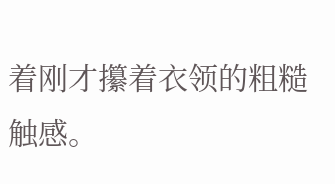着刚才攥着衣领的粗糙触感。